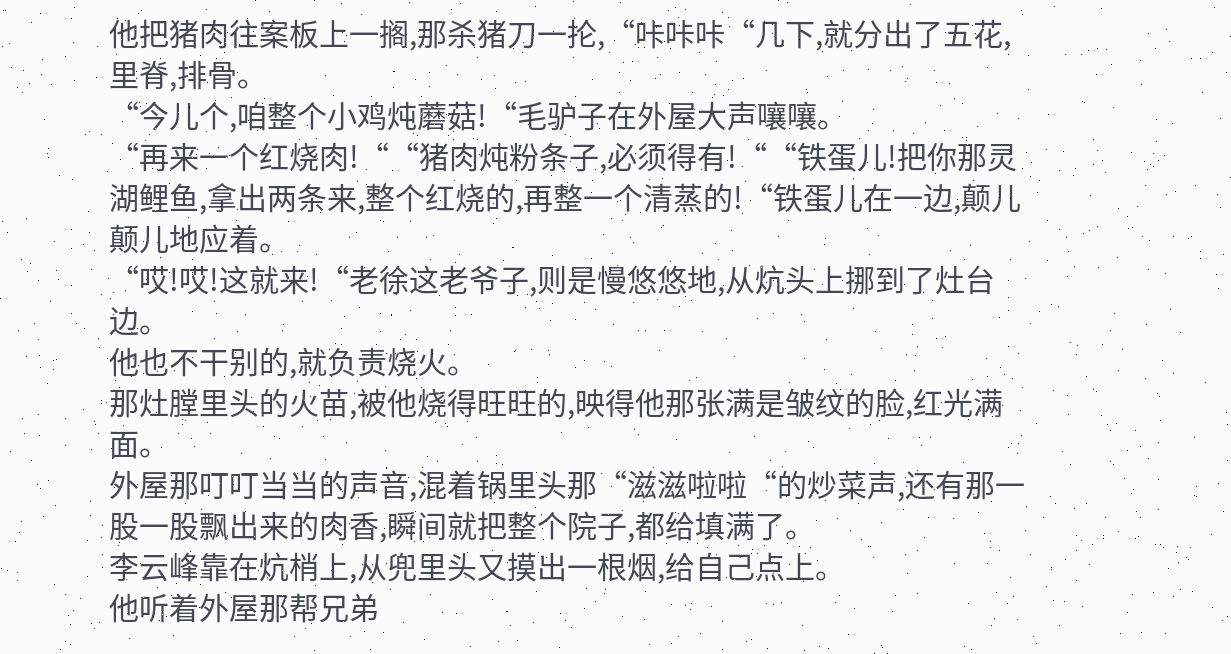他把猪肉往案板上一搁,那杀猪刀一抡,“咔咔咔“几下,就分出了五花,里脊,排骨。
“今儿个,咱整个小鸡炖蘑菇!“毛驴子在外屋大声嚷嚷。
“再来一个红烧肉!““猪肉炖粉条子,必须得有!““铁蛋儿!把你那灵湖鲤鱼,拿出两条来,整个红烧的,再整一个清蒸的!“铁蛋儿在一边,颠儿颠儿地应着。
“哎!哎!这就来!“老徐这老爷子,则是慢悠悠地,从炕头上挪到了灶台边。
他也不干别的,就负责烧火。
那灶膛里头的火苗,被他烧得旺旺的,映得他那张满是皱纹的脸,红光满面。
外屋那叮叮当当的声音,混着锅里头那“滋滋啦啦“的炒菜声,还有那一股一股飘出来的肉香,瞬间就把整个院子,都给填满了。
李云峰靠在炕梢上,从兜里头又摸出一根烟,给自己点上。
他听着外屋那帮兄弟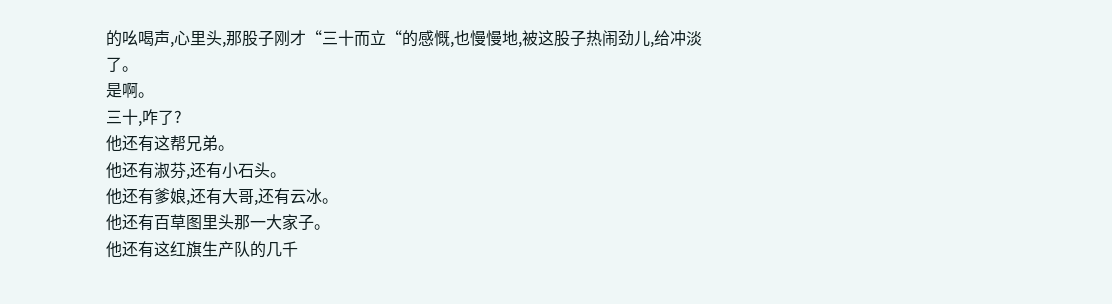的吆喝声,心里头,那股子刚才“三十而立“的感慨,也慢慢地,被这股子热闹劲儿,给冲淡了。
是啊。
三十,咋了?
他还有这帮兄弟。
他还有淑芬,还有小石头。
他还有爹娘,还有大哥,还有云冰。
他还有百草图里头那一大家子。
他还有这红旗生产队的几千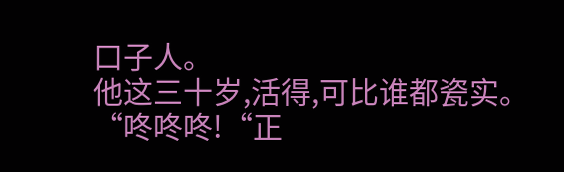口子人。
他这三十岁,活得,可比谁都瓷实。
“咚咚咚!“正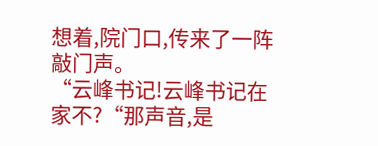想着,院门口,传来了一阵敲门声。
“云峰书记!云峰书记在家不?“那声音,是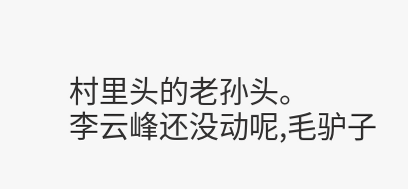村里头的老孙头。
李云峰还没动呢,毛驴子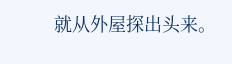就从外屋探出头来。